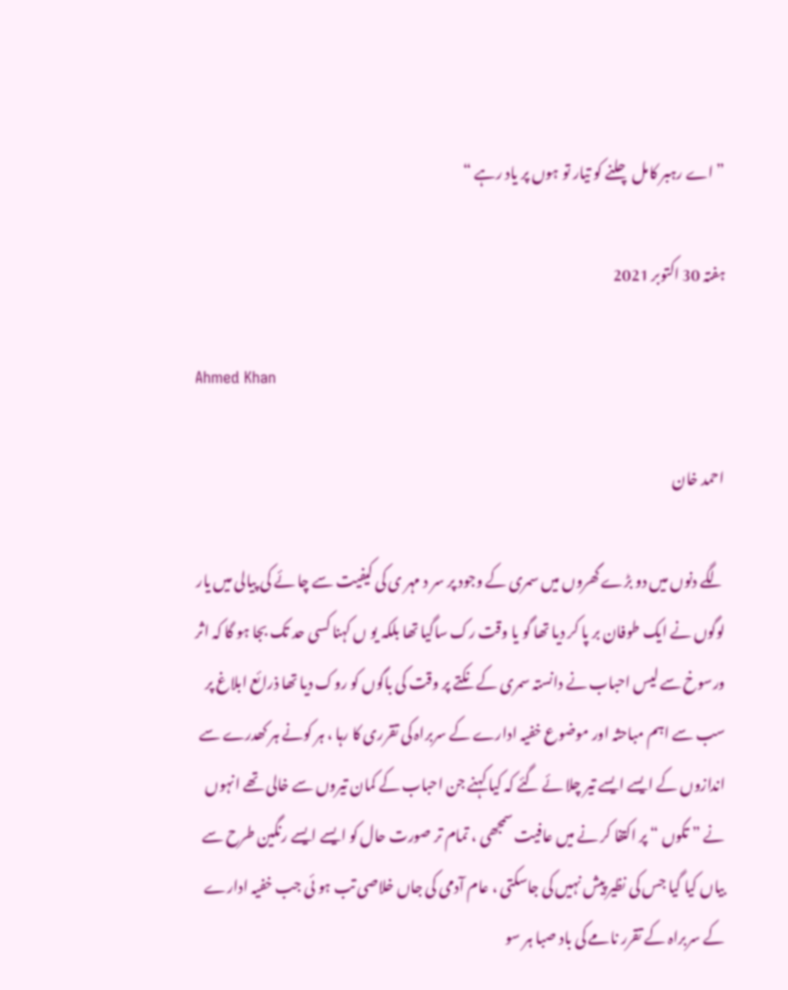”اے رہبر کامل چلنے کو تیار تو ہوں پر یاد رہے “

ہفتہ 30 اکتوبر 2021

Ahmed Khan

احمد خان

لگے دنوں میں دو بڑے گھروں میں سمری کے وجود پر سر د مہر ی کی کیفیت سے چا ئے کی پیالی میں یار لوگوں نے ایک طوفان بر پا کر دیا تھا گو یا وقت رک ساگیا تھا بلکہ یو ں کہنا کسی حد تک بجا ہو گا کہ اثر ورسوخ سے لیس احباب نے دانستہ سمری کے نکتے پر وقت کی باگوں کو روک دیا تھا ذرائع ابلاغ پر سب سے اہم مباحثہ اور موضوع خفیہ ادارے کے سربراہ کی تقرری کا رہا ، ہر کونے ہر کھدرے سے اندازوں کے ایسے ایسے تیر چلا ئے گئے کہ کیا کہنے جن احباب کے کمان تیروں سے خالی تھے انہوں نے ” تکوں “ پر اکتفا کر نے میں عافیت سمجھی ، تمام تر صورت حال کو ایسے ایسے رنگین طرح سے بیاں کیا گیا جس کی نظیر پیش نہیں کی جاسکتی ، عام آدمی کی جاں خلاصی تب ہو ئی جب خفیہ ادارے کے سربراہ کے تقرر نامے کی باد صبا ہر سو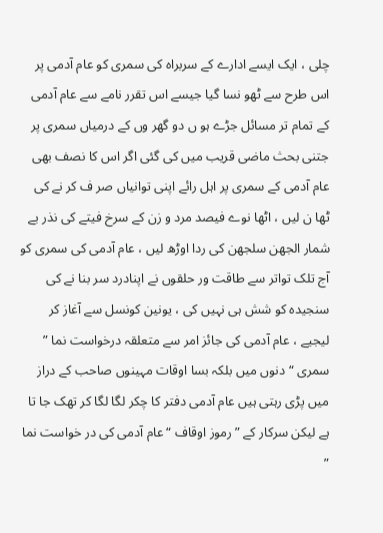چلی ، ایک ایسے ادارے کے سربراہ کی سمری کو عام آدمی پر اس طرح سے ٹھو نسا گیا جیسے اس تقرر نامے سے عام آدمی کے تمام تر مسائل جڑے ہو ں دو گھر وں کے درمیاں سمری پر جتنی بحث ماضی قریب میں کی گئی اگر اس کا نصف بھی عام آدمی کے سمری پر اہل رائے اپنی توانیاں صر ف کر نے کی ٹھا ن لیں ، اٹھا نوے فیصد مرد و زن کے سرخ فیتے کی نذر بے شمار الجھن سلجھن کی ردا اوڑھ لیں ، عام آدمی کی سمری کو آج تلک تواتر سے طاقت ور حلقوں نے اپنادرد سر بنا نے کی سنجیدہ کو شش ہی نہیں کی ، یونین کونسل سے آغاز کر لیجیے ، عام آدمی کی جائز امر سے متعلقہ درخواست نما ” سمری “ دنوں میں بلکہ بسا اوقات مہینوں صاحب کے دراز میں پڑی رہتی ہیں عام آدمی دفتر کا چکر لگا لگا کر تھک جا تا ہے لیکن سرکار کے ” رموز اوقاف “ عام آدمی کی در خواست نما ”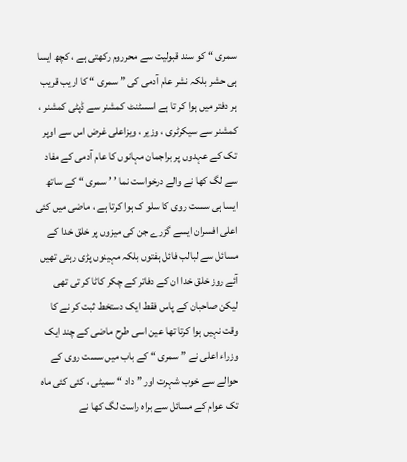سمری “ کو سند قبولیت سے محرروم رکھتی ہے ، کچھ ایسا ہی حشر بلکہ نشر عام آدمی کی ” سمری “ کا اریب قریب ہر دفتر میں ہوا کر تا ہے اسسٹنٹ کمشنر سے ڈپٹی کمشنر ، کمشنر سے سیکرٹری ، وزیر ، ویزاعلی غرض اس سے اوپر تک کے عہدوں پر براجمان مہانوں کا عام آدمی کے مفاد سے لگ کھا نے والے درخواست نما ’ ’ سمری “ کے ساتھ ایسا ہی سست روی کا سلو ک ہوا کرتا ہے ، ماضی میں کئی اعلی افسران ایسے گزرے جن کی میزوں پر خلق خدا کے مسائل سے لبالب فائل ہفتوں بلکہ مہینوں پڑی رہتی تھیں آئے روز خلق خدا ان کے دفاتر کے چکر کاٹا کر تی تھی لیکن صاحبان کے پاس فقط ایک دستخط ثبت کر نے کا وقت نہیں ہوا کرتا تھا عین اسی طرح ماضی کے چند ایک وزراء اعلی نے ” سمری “ کے باب میں سست روی کے حوالے سے خوب شہرت اور ” داد “ سمیٹی ، کئی کئی ماہ تک عوام کے مسائل سے براہ راست لگ کھا نے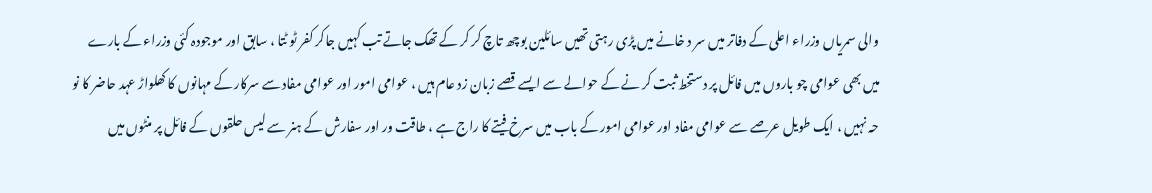والی سمریاں وزراء اعلی کے دفاتر میں سر د خانے میں پڑی رہتی تھیں سائلین بوچھ تاچ کر کر کے تھک جاتے تب کہیں جاکر کفر ٹو ٹتا ، سابق اور موجودہ کئی وزراء کے بارے میں بھی عوامی چو باروں میں فائل پر دستخط ثبت کر نے کے حوالے سے ایسے قصے زبان زد عام ہیں ، عوامی امور اور عوامی مفاد سے سرکار کے مہانوں کا کھلواڑ عہد حاضر کا نو حہ نہیں ، ایک طویل عرصے سے عوامی مفاد اور عوامی امور کے باب میں سرخ فیتے کا راج ہے ، طاقت ور اور سفارش کے ہنر سے لیس حلقوں کے فائل پر منٹوں میں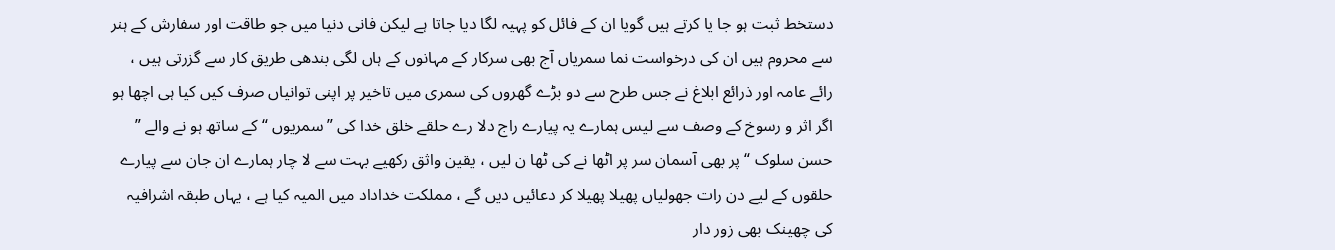دستخط ثبت ہو جا یا کرتے ہیں گویا ان کے فائل کو پہیہ لگا دیا جاتا ہے لیکن فانی دنیا میں جو طاقت اور سفارش کے ہنر سے محروم ہیں ان کی درخواست نما سمریاں آج بھی سرکار کے مہانوں کے ہاں لگی بندھی طریق کار سے گزرتی ہیں ، رائے عامہ اور ذرائع ابلاغ نے جس طرح سے دو بڑے گھروں کی سمری میں تاخیر پر اپنی توانیاں صرف کیں کیا ہی اچھا ہو اگر اثر و رسوخ کے وصف سے لیس ہمارے یہ پیارے راج دلا رے حلقے خلق خدا کی ” سمریوں “ کے ساتھ ہو نے والے ” حسن سلوک “ پر بھی آسمان سر پر اٹھا نے کی ٹھا ن لیں ، یقین واثق رکھیے بہت سے لا چار ہمارے ان جان سے پیارے حلقوں کے لیے دن رات جھولیاں پھیلا پھیلا کر دعائیں دیں گے ، مملکت خداداد میں المیہ کیا ہے ، یہاں طبقہ اشرافیہ کی چھینک بھی زور دار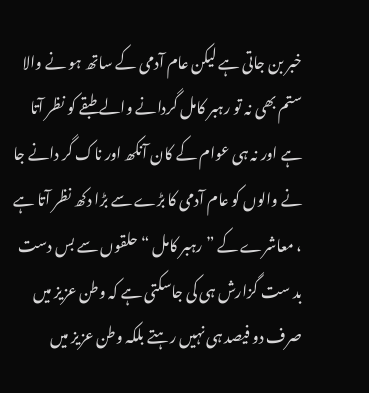خبر بن جاتی ہے لیکن عام آدمی کے ساتھ ہو نے والا ستم بھی نہ تو رہبر کامل گردانے والے طبقے کو نظر آتا ہے اور نہ ہی عوام کے کان آنکھ اور ناک گر دانے جا نے والوں کو عام آدمی کا بڑے سے بڑا دکھ نظر آتا ہے ، معاشرے کے ” رہبر کامل “ حلقوں سے بس دست بد ست گزارش ہی کی جاسکتی ہے کہ وطن عزیز میں صرف دو فیصد ہی نہیں رہتے بلکہ وطن عزیز میں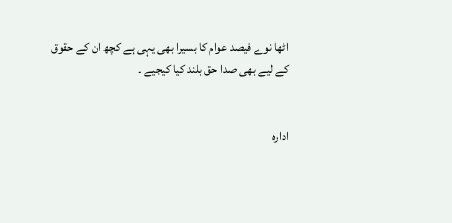اٹھا نوے فیصد عوام کا بسیرا بھی یہی ہے کچھ ان کے حقوق کے لیے بھی صدا حق بلند کیا کیجیے ۔


ادارہ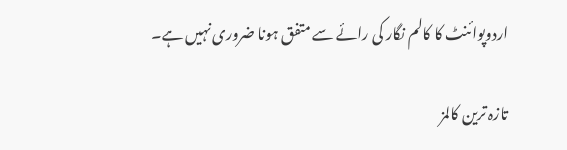اردوپوائنٹ کا کالم نگار کی رائے سے متفق ہونا ضروری نہیں ہے۔

تازہ ترین کالمز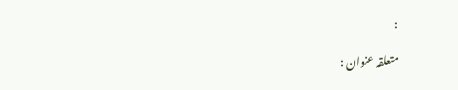:

متعلقہ عنوان :